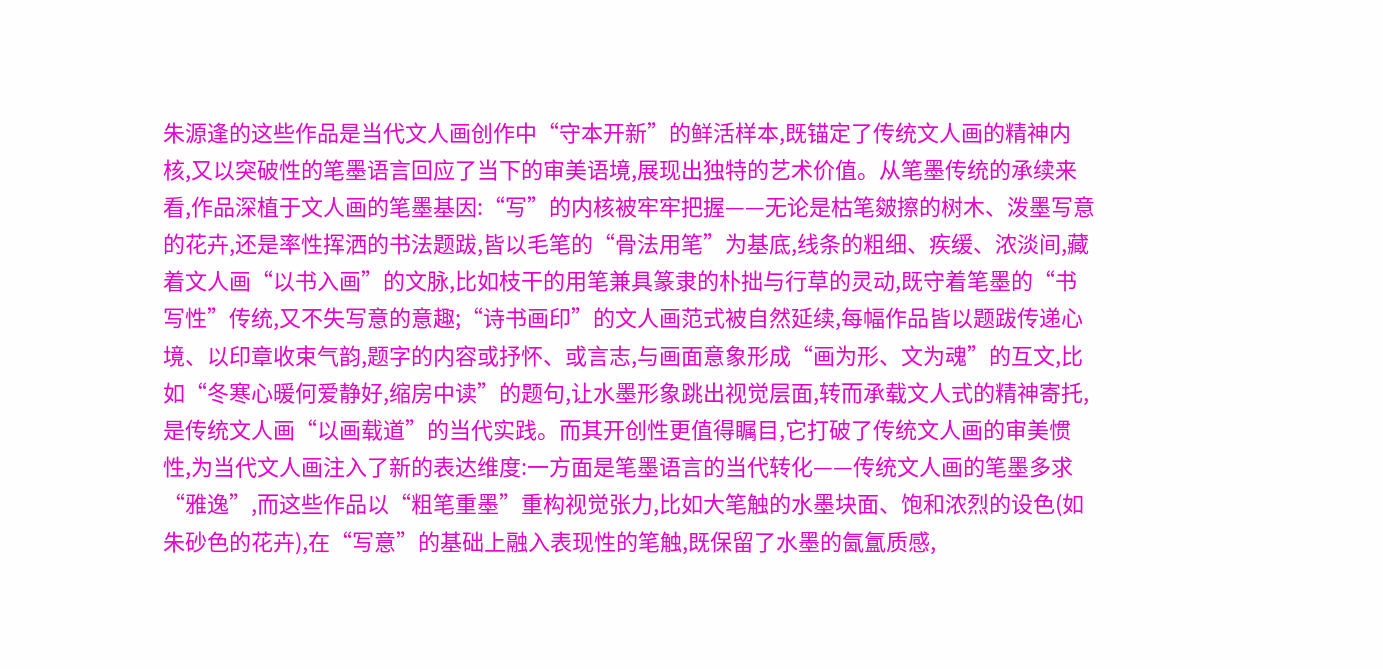朱源逢的这些作品是当代文人画创作中“守本开新”的鲜活样本,既锚定了传统文人画的精神内核,又以突破性的笔墨语言回应了当下的审美语境,展现出独特的艺术价值。从笔墨传统的承续来看,作品深植于文人画的笔墨基因:“写”的内核被牢牢把握——无论是枯笔皴擦的树木、泼墨写意的花卉,还是率性挥洒的书法题跋,皆以毛笔的“骨法用笔”为基底,线条的粗细、疾缓、浓淡间,藏着文人画“以书入画”的文脉,比如枝干的用笔兼具篆隶的朴拙与行草的灵动,既守着笔墨的“书写性”传统,又不失写意的意趣;“诗书画印”的文人画范式被自然延续,每幅作品皆以题跋传递心境、以印章收束气韵,题字的内容或抒怀、或言志,与画面意象形成“画为形、文为魂”的互文,比如“冬寒心暖何爱静好,缩房中读”的题句,让水墨形象跳出视觉层面,转而承载文人式的精神寄托,是传统文人画“以画载道”的当代实践。而其开创性更值得瞩目,它打破了传统文人画的审美惯性,为当代文人画注入了新的表达维度:一方面是笔墨语言的当代转化——传统文人画的笔墨多求“雅逸”,而这些作品以“粗笔重墨”重构视觉张力,比如大笔触的水墨块面、饱和浓烈的设色(如朱砂色的花卉),在“写意”的基础上融入表现性的笔触,既保留了水墨的氤氲质感,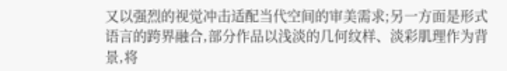又以强烈的视觉冲击适配当代空间的审美需求;另一方面是形式语言的跨界融合,部分作品以浅淡的几何纹样、淡彩肌理作为背景,将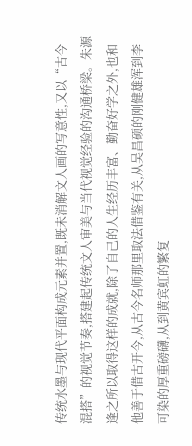传统水墨与现代平面构成元素并置,既未消解文人画的写意性,又以“古今混搭”的视觉节奏,搭建起传统文人审美与当代视觉经验的沟通桥梁。朱源逢之所以取得这样的成就,除了自己的人生经历丰富、勤奋好学之外,也和他善于借古开今,从古今名师那里取法借鉴有关,从吴昌硕的刚健雄浑到李可染的厚重磅礴,从到黄宾虹的繁复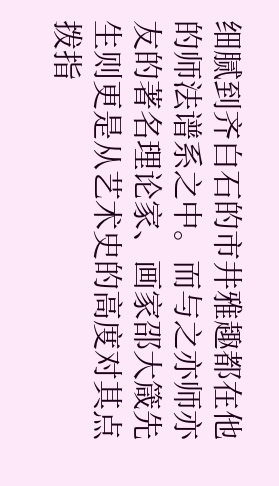细腻到齐白石的市井雅趣都在他的师法谱系之中。而与之亦师亦友的著名理论家、画家邵大箴先生则更是从艺术史的高度对其点拨指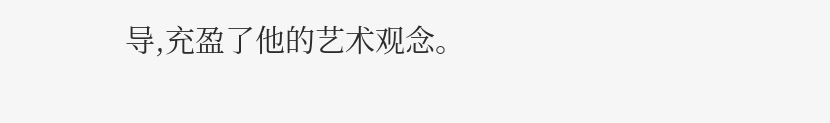导,充盈了他的艺术观念。